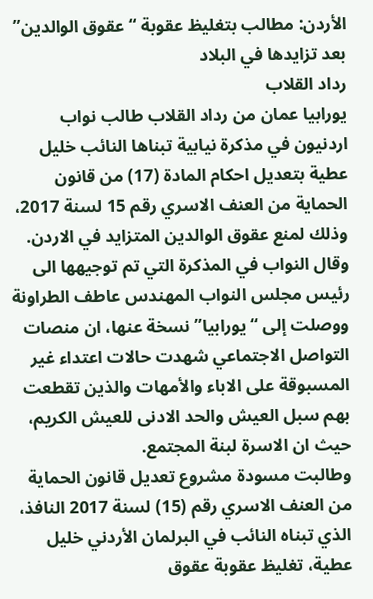الأردن: مطالب بتغليظ عقوبة “عقوق الوالدين” بعد تزايدها في البلاد
رداد القلاب
يورابيا عمان من رداد القلاب طالب نواب اردنيون في مذكرة نيابية تبناها النائب خليل عطية بتعديل احكام المادة (17) من قانون الحماية من العنف الاسري رقم 15 لسنة 2017، وذلك لمنع عقوق الوالدين المتزايد في الاردن.
وقال النواب في المذكرة التي تم توجيهها الى رئيس مجلس النواب المهندس عاطف الطراونة ووصلت إلى “يورابيا” نسخة عنها، ان منصات التواصل الاجتماعي شهدت حالات اعتداء غير المسبوقة على الاباء والأمهات والذين تقطعت بهم سبل العيش والحد الادنى للعيش الكريم، حيث ان الاسرة لبنة المجتمع.
وطالبت مسودة مشروع تعديل قانون الحماية من العنف الاسري رقم (15) لسنة 2017 النافذ، الذي تبناه النائب في البرلمان الأردني خليل عطية، تغليظ عقوبة عقوق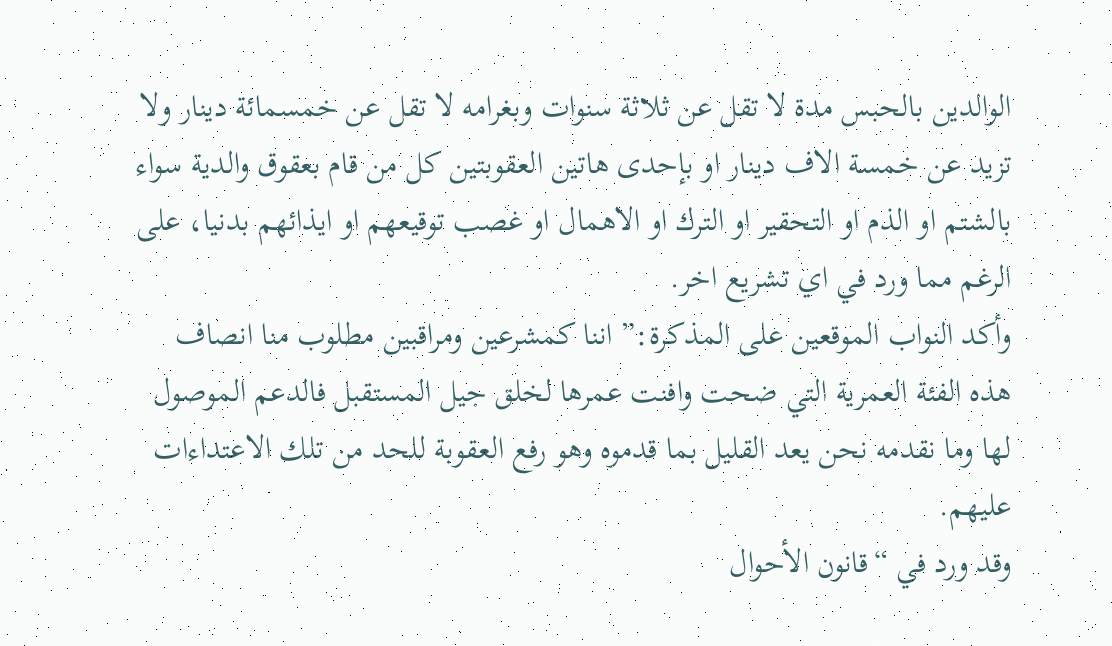الوالدين بالحبس مدة لا تقل عن ثلاثة سنوات وبغرامه لا تقل عن خمسمائة دينار ولا تزيد عن خمسة الاف دينار او بإحدى هاتين العقوبتين كل من قام بعقوق والدية سواء بالشتم او الذم او التحقير او الترك او الاهمال او غصب توقيعهم او ايذائهم بدنيا، على الرغم مما ورد في اي تشريع اخر.
وأكد النواب الموقعين على المذكرة:” اننا كمشرعين ومراقبين مطلوب منا انصاف هذه الفئة العمرية التي ضحت وافنت عمرها لخلق جيل المستقبل فالدعم الموصول لها وما نقدمه نحن يعد القليل بما قدموه وهو رفع العقوبة للحد من تلك الاعتداءات عليهم.
وقد ورد في “قانون الأحوال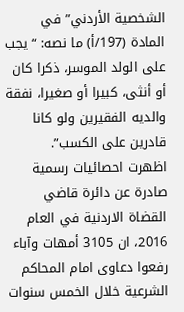الشخصية الأردني” في المادة (197/أ) ما نصه: “يجب على الولد الموسر، ذكرا كان أو أنثى، كبيرا أو صغيرا، نفقة والديه الفقيرين ولو كانا قادرين على الكسب”.
اظهرت احصائيات رسمية صادرة عن دائرة قاضي القضاة الاردنية في العام 2016، ان 3105 أمهات وآباء رفعوا دعاوى امام المحاكم الشرعية خلال الخمس سنوات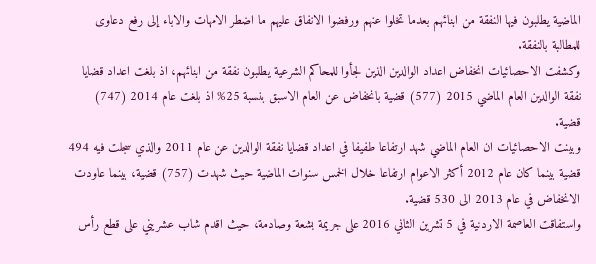الماضية يطلبون فيها النفقة من ابنائهم بعدما تخلوا عنهم ورفضوا الانفاق عليهم ما اضطر الامهات والاباء إلى رفع دعاوى للمطالبة بالنفقة.
وكشفت الاحصائيات انخفاض اعداد الوالدين الذين لجأوا للمحاكم الشرعية يطلبون نفقة من ابنائهم، اذ بلغت اعداد قضايا نفقة الوالدين العام الماضي 2015 (577) قضية بانخفاض عن العام الاسبق بنسبة 25% اذ بلغت عام 2014 (747) قضية.
وبينت الاحصائيات ان العام الماضي شهد ارتفاعا طفيفا في اعداد قضايا نفقة الوالدين عن عام 2011 والذي سجلت فيه 494 قضية بينما كان عام 2012 أكثر الاعوام ارتفاعا خلال الخمس سنوات الماضية حيث شهدت (757) قضية، بينما عاودت الانخفاض في عام 2013 الى 530 قضية.
واستفاقت العاصمة الاردنية في 5 تشرين الثاني 2016 على جريمة بشعة وصادمة، حيث اقدم شاب عشريني على قطع رأس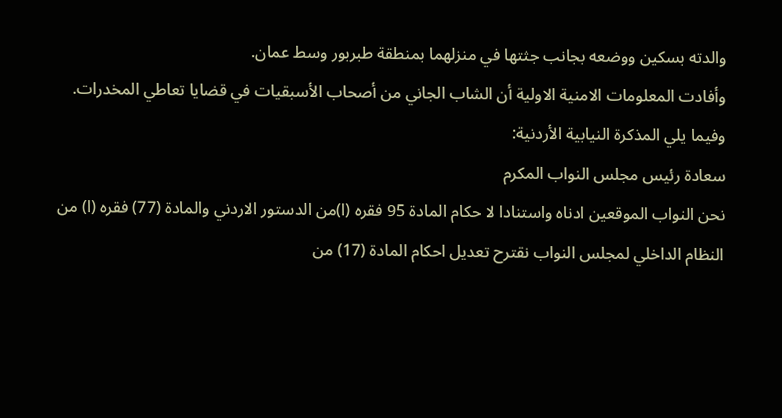والدته بسكين ووضعه بجانب جثتها في منزلهما بمنطقة طبربور وسط عمان.
وأفادت المعلومات الامنية الاولية أن الشاب الجاني من أصحاب الأسبقيات في قضايا تعاطي المخدرات.
وفيما يلي المذكرة النيابية الأردنية:
سعادة رئيس مجلس النواب المكرم
نحن النواب الموقعين ادناه واستنادا لا حكام المادة 95 فقره (ا)من الدستور الاردني والمادة (77) فقره (ا) من النظام الداخلي لمجلس النواب نقترح تعديل احكام المادة (17) من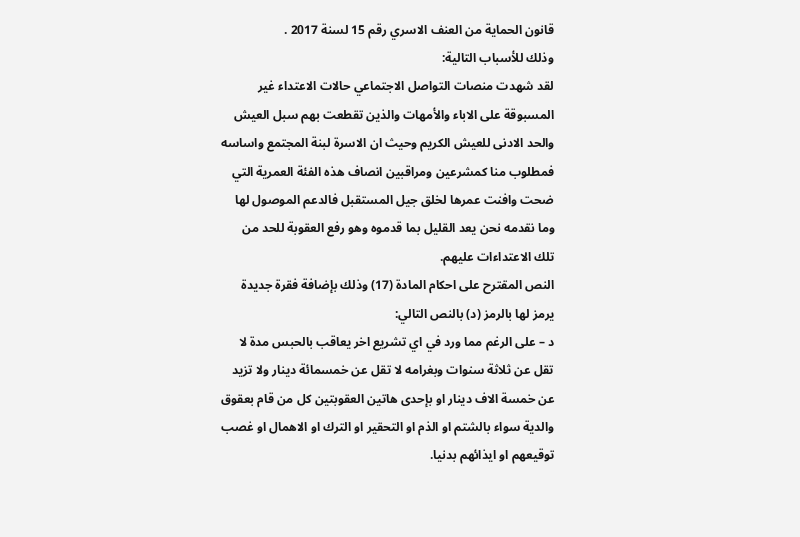قانون الحماية من العنف الاسري رقم 15 لسنة 2017 .
وذلك للأسباب التالية:
لقد شهدت منصات التواصل الاجتماعي حالات الاعتداء غير المسبوقة على الاباء والأمهات والذين تقطعت بهم سبل العيش والحد الادنى للعيش الكريم وحيث ان الاسرة لبنة المجتمع واساسه فمطلوب منا كمشرعين ومراقبين انصاف هذه الفئة العمرية التي ضحت وافنت عمرها لخلق جيل المستقبل فالدعم الموصول لها وما نقدمه نحن يعد القليل بما قدموه وهو رفع العقوبة للحد من تلك الاعتداءات عليهم.
النص المقترح على احكام المادة (17) وذلك بإضافة فقرة جديدة يرمز لها بالرمز (د) بالنص التالي:
د – على الرغم مما ورد في اي تشريع اخر يعاقب بالحبس مدة لا تقل عن ثلاثة سنوات وبغرامه لا تقل عن خمسمائة دينار ولا تزيد عن خمسة الاف دينار او بإحدى هاتين العقوبتين كل من قام بعقوق والدية سواء بالشتم او الذم او التحقير او الترك او الاهمال او غصب توقيعهم او ايذائهم بدنيا.